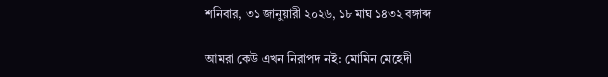শনিবার, ৩১ জানুয়ারী ২০২৬, ১৮ মাঘ ১৪৩২ বঙ্গাব্দ

আমরা কেউ এখন নিরাপদ নই: মোমিন মেহেদী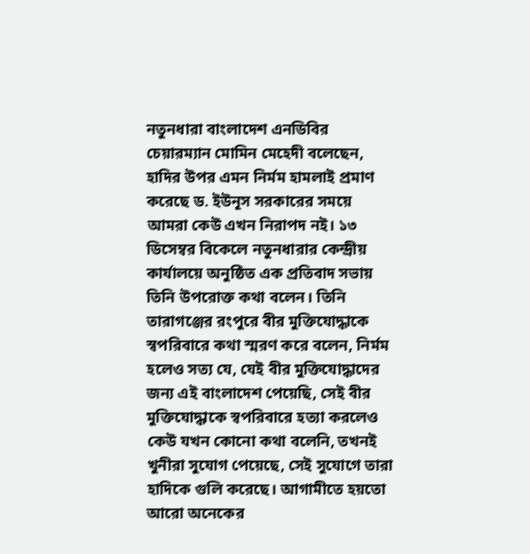নতুনধারা বাংলাদেশ এনডিবির চেয়ারম্যান মোমিন মেহেদী বলেছেন, হাদির উপর এমন নির্মম হামলাই প্রমাণ করেছে ড. ইউনূস সরকারের সময়ে আমরা কেউ এখন নিরাপদ নই। ১৩ ডিসেম্বর বিকেলে নতুনধারার কেন্দ্রীয় কার্যালয়ে অনুষ্ঠিত এক প্রতিবাদ সভায় তিনি উপরোক্ত কথা বলেন। তিনি তারাগঞ্জের রংপুরে বীর মুক্তিযোদ্ধাকে স্বপরিবারে কথা স্মরণ করে বলেন, নির্মম হলেও সত্য যে, যেই বীর মুক্তিযোদ্ধাদের জন্য এই বাংলাদেশ পেয়েছি, সেই বীর মুক্তিযোদ্ধাকে স্বপরিবারে হত্যা করলেও কেউ যখন কোনো কথা বলেনি, তখনই খুনীরা সুযোগ পেয়েছে, সেই সুযোগে তারা হাদিকে গুলি করেছে। আগামীতে হয়তো আরো অনেকের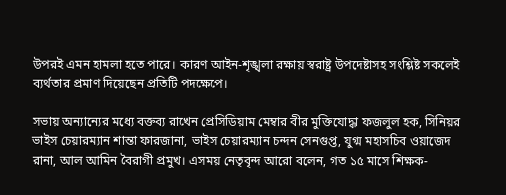উপরই এমন হামলা হতে পারে। কারণ আইন-শৃঙ্খলা রক্ষায় স্বরাষ্ট্র উপদেষ্টাসহ সংশ্লিষ্ট সকলেই ব্যর্থতার প্রমাণ দিয়েছেন প্রতিটি পদক্ষেপে।

সভায় অন্যান্যের মধ্যে বক্তব্য রাখেন প্রেসিডিয়াম মেম্বার বীর মুক্তিযোদ্ধা ফজলুল হক, সিনিয়র ভাইস চেয়ারম্যান শান্তা ফারজানা, ভাইস চেয়ারম্যান চন্দন সেনগুপ্ত, যুগ্ম মহাসচিব ওয়াজেদ রানা, আল আমিন বৈরাগী প্রমুখ। এসময় নেতৃবৃন্দ আরো বলেন, গত ১৫ মাসে শিক্ষক-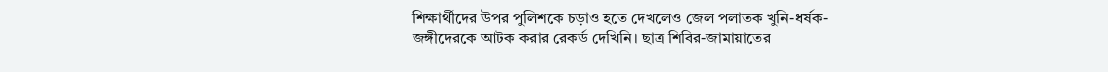শিক্ষার্থীদের উপর পুলিশকে চড়াও হতে দেখলেও জেল পলাতক খুনি-ধর্ষক-জঙ্গীদেরকে আটক করার রেকর্ড দেখিনি। ছাত্র শিবির-জামায়াতের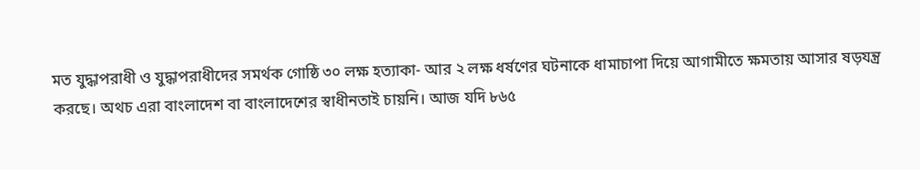মত যুদ্ধাপরাধী ও যুদ্ধাপরাধীদের সমর্থক গোষ্ঠি ৩০ লক্ষ হত্যাকা- আর ২ লক্ষ ধর্ষণের ঘটনাকে ধামাচাপা দিয়ে আগামীতে ক্ষমতায় আসার ষড়যন্ত্র করছে। অথচ এরা বাংলাদেশ বা বাংলাদেশের স্বাধীনতাই চায়নি। আজ যদি ৮৬৫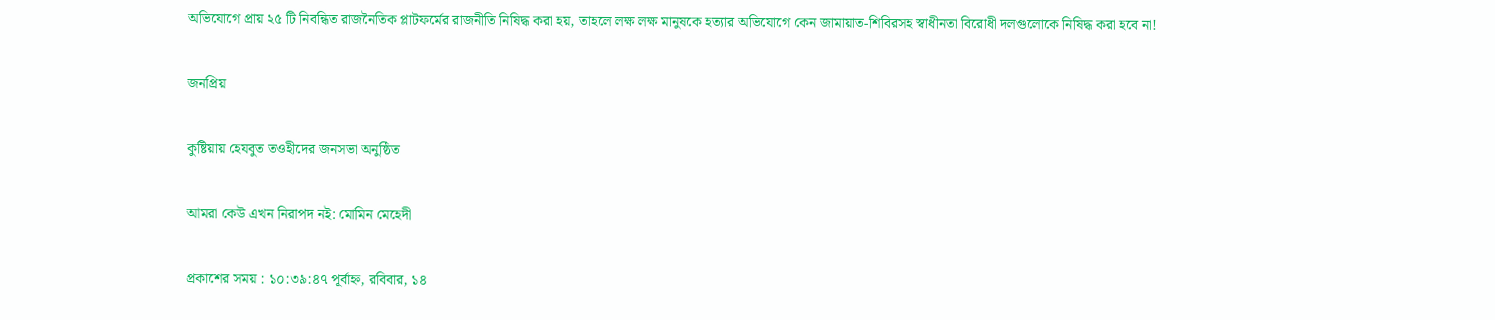অভিযোগে প্রায় ২৫ টি নিবন্ধিত রাজনৈতিক প্লাটফর্মের রাজনীতি নিষিদ্ধ করা হয়, তাহলে লক্ষ লক্ষ মানুষকে হত্যার অভিযোগে কেন জামায়াত-শিবিরসহ স্বাধীনতা বিরোধী দলগুলোকে নিষিদ্ধ করা হবে না!

জনপ্রিয়

কুষ্টিয়ায় হেযবুত তওহীদের জনসভা অনুষ্ঠিত

আমরা কেউ এখন নিরাপদ নই: মোমিন মেহেদী

প্রকাশের সময় : ১০:৩৯:৪৭ পূর্বাহ্ন, রবিবার, ১৪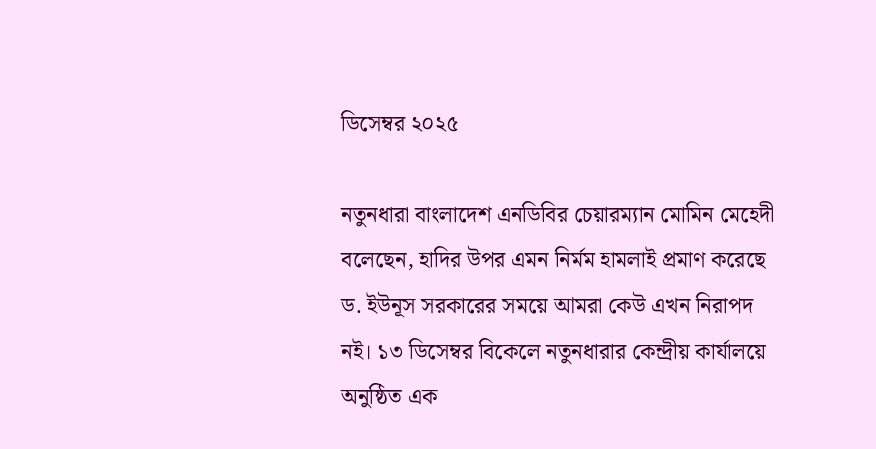ডিসেম্বর ২০২৫

নতুনধারা বাংলাদেশ এনডিবির চেয়ারম্যান মোমিন মেহেদী বলেছেন, হাদির উপর এমন নির্মম হামলাই প্রমাণ করেছে ড. ইউনূস সরকারের সময়ে আমরা কেউ এখন নিরাপদ নই। ১৩ ডিসেম্বর বিকেলে নতুনধারার কেন্দ্রীয় কার্যালয়ে অনুষ্ঠিত এক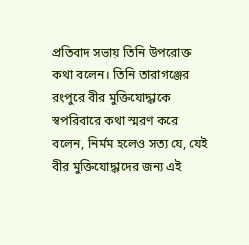প্রতিবাদ সভায় তিনি উপরোক্ত কথা বলেন। তিনি তারাগঞ্জের রংপুরে বীর মুক্তিযোদ্ধাকে স্বপরিবারে কথা স্মরণ করে বলেন, নির্মম হলেও সত্য যে, যেই বীর মুক্তিযোদ্ধাদের জন্য এই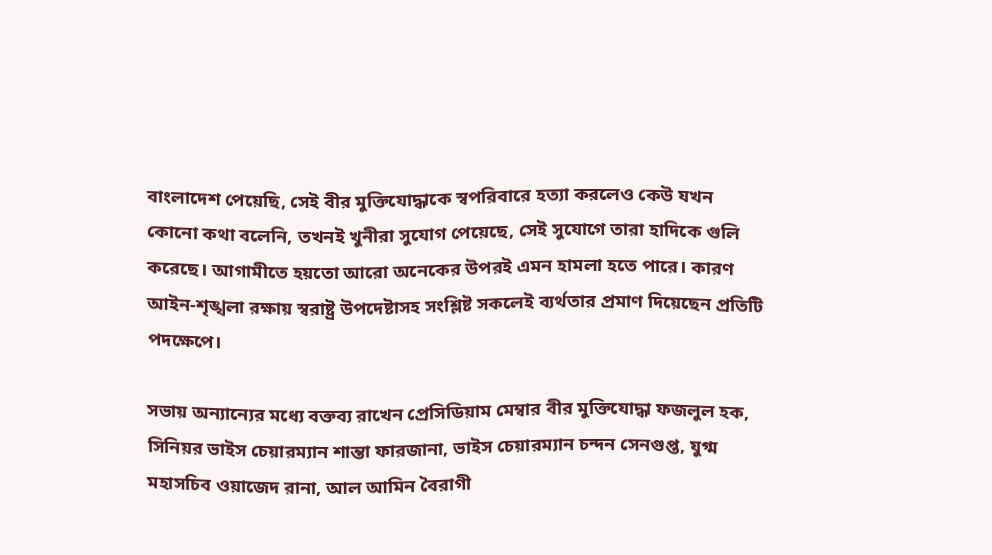বাংলাদেশ পেয়েছি, সেই বীর মুক্তিযোদ্ধাকে স্বপরিবারে হত্যা করলেও কেউ যখন কোনো কথা বলেনি, তখনই খুনীরা সুযোগ পেয়েছে, সেই সুযোগে তারা হাদিকে গুলি করেছে। আগামীতে হয়তো আরো অনেকের উপরই এমন হামলা হতে পারে। কারণ আইন-শৃঙ্খলা রক্ষায় স্বরাষ্ট্র উপদেষ্টাসহ সংশ্লিষ্ট সকলেই ব্যর্থতার প্রমাণ দিয়েছেন প্রতিটি পদক্ষেপে।

সভায় অন্যান্যের মধ্যে বক্তব্য রাখেন প্রেসিডিয়াম মেম্বার বীর মুক্তিযোদ্ধা ফজলুল হক, সিনিয়র ভাইস চেয়ারম্যান শান্তা ফারজানা, ভাইস চেয়ারম্যান চন্দন সেনগুপ্ত, যুগ্ম মহাসচিব ওয়াজেদ রানা, আল আমিন বৈরাগী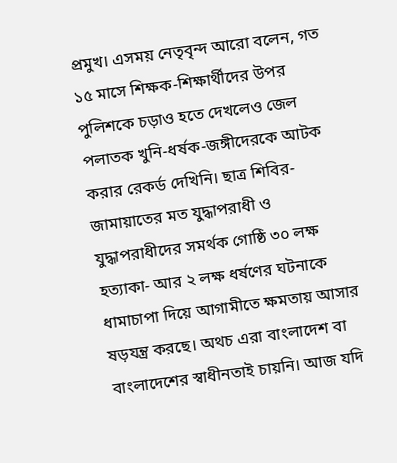প্রমুখ। এসময় নেতৃবৃন্দ আরো বলেন, গত ১৫ মাসে শিক্ষক-শিক্ষার্থীদের উপর পুলিশকে চড়াও হতে দেখলেও জেল পলাতক খুনি-ধর্ষক-জঙ্গীদেরকে আটক করার রেকর্ড দেখিনি। ছাত্র শিবির-জামায়াতের মত যুদ্ধাপরাধী ও যুদ্ধাপরাধীদের সমর্থক গোষ্ঠি ৩০ লক্ষ হত্যাকা- আর ২ লক্ষ ধর্ষণের ঘটনাকে ধামাচাপা দিয়ে আগামীতে ক্ষমতায় আসার ষড়যন্ত্র করছে। অথচ এরা বাংলাদেশ বা বাংলাদেশের স্বাধীনতাই চায়নি। আজ যদি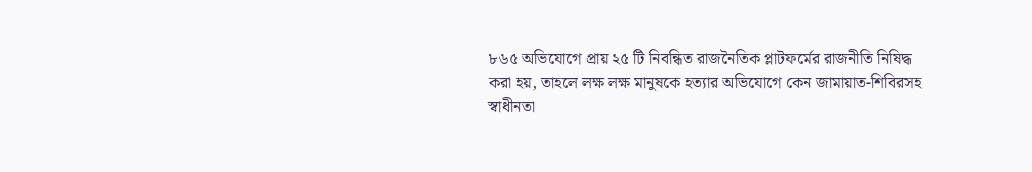৮৬৫ অভিযোগে প্রায় ২৫ টি নিবন্ধিত রাজনৈতিক প্লাটফর্মের রাজনীতি নিষিদ্ধ করা হয়, তাহলে লক্ষ লক্ষ মানুষকে হত্যার অভিযোগে কেন জামায়াত-শিবিরসহ স্বাধীনতা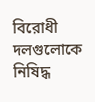বিরোধী দলগুলোকে নিষিদ্ধ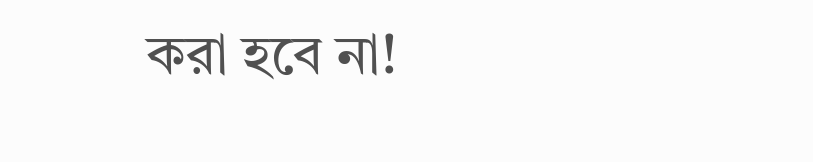করা হবে না!